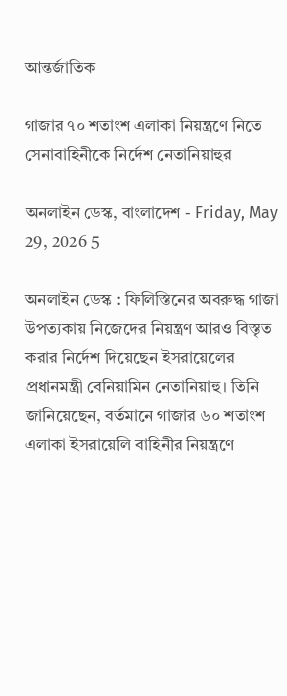আন্তর্জাতিক

গাজার ৭০ শতাংশ এলাকা নিয়ন্ত্রণে নিতে সেনাবাহিনীকে নির্দেশ নেতানিয়াহুর

অনলাইন ডেস্ক, বাংলাদেশ - Friday, May 29, 2026 5

অনলাইন ডেস্ক : ফিলিস্তিনের অবরুদ্ধ গাজা উপত্যকায় নিজেদের নিয়ন্ত্রণ আরও বিস্তৃত করার নির্দেশ দিয়েছেন ইসরায়েলের প্রধানমন্ত্রী বেনিয়ামিন নেতানিয়াহু। তিনি জানিয়েছেন, বর্তমানে গাজার ৬০ শতাংশ এলাকা ইসরায়েলি বাহিনীর নিয়ন্ত্রণে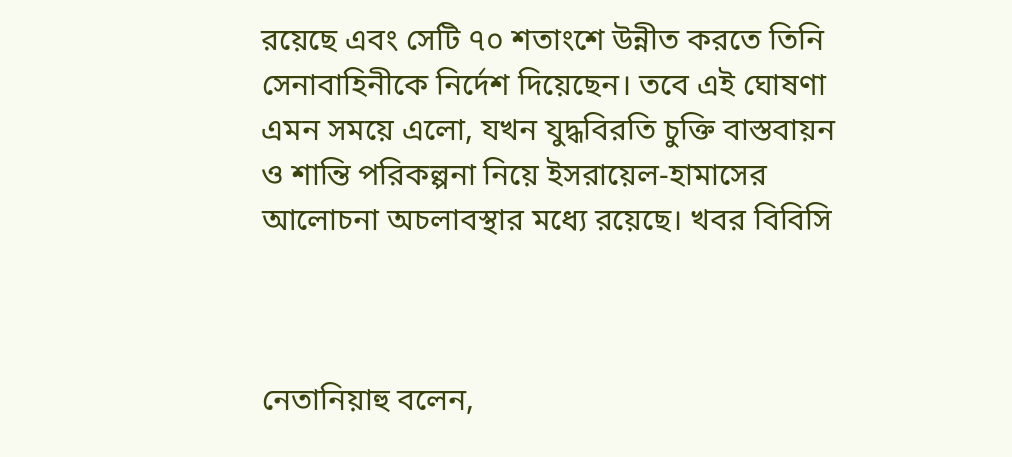রয়েছে এবং সেটি ৭০ শতাংশে উন্নীত করতে তিনি সেনাবাহিনীকে নির্দেশ দিয়েছেন। তবে এই ঘোষণা এমন সময়ে এলো, যখন যুদ্ধবিরতি চুক্তি বাস্তবায়ন ও শান্তি পরিকল্পনা নিয়ে ইসরায়েল-হামাসের আলোচনা অচলাবস্থার মধ্যে রয়েছে। খবর বিবিসি



নেতানিয়াহু বলেন,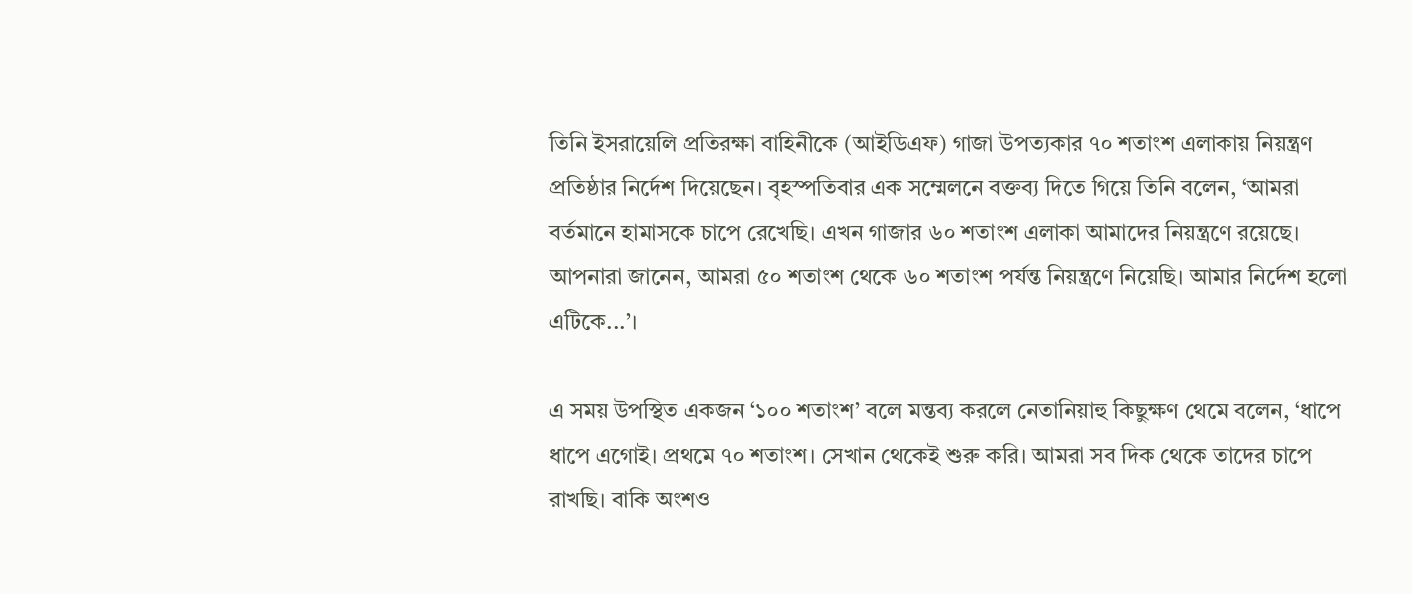তিনি ইসরায়েলি প্রতিরক্ষা বাহিনীকে (আইডিএফ) গাজা উপত্যকার ৭০ শতাংশ এলাকায় নিয়ন্ত্রণ প্রতিষ্ঠার নির্দেশ দিয়েছেন। বৃহস্পতিবার এক সম্মেলনে বক্তব্য দিতে গিয়ে তিনি বলেন, ‘আমরা বর্তমানে হামাসকে চাপে রেখেছি। এখন গাজার ৬০ শতাংশ এলাকা আমাদের নিয়ন্ত্রণে রয়েছে। আপনারা জানেন, আমরা ৫০ শতাংশ থেকে ৬০ শতাংশ পর্যন্ত নিয়ন্ত্রণে নিয়েছি। আমার নির্দেশ হলো এটিকে...’।

এ সময় উপস্থিত একজন ‘১০০ শতাংশ’ বলে মন্তব্য করলে নেতানিয়াহু কিছুক্ষণ থেমে বলেন, ‘ধাপে ধাপে এগোই। প্রথমে ৭০ শতাংশ। সেখান থেকেই শুরু করি। আমরা সব দিক থেকে তাদের চাপে রাখছি। বাকি অংশও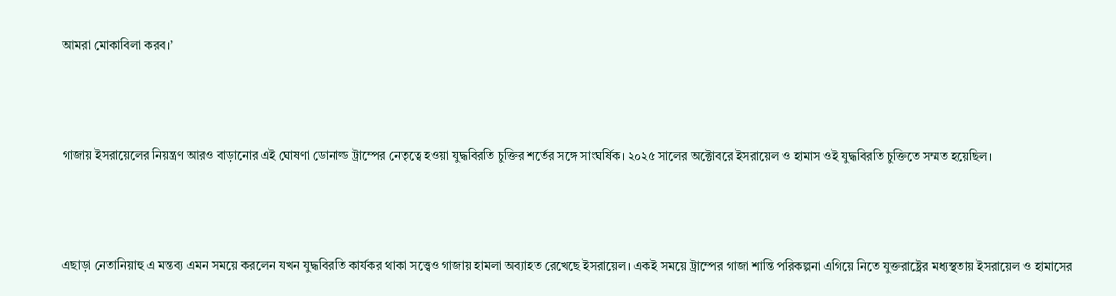আমরা মোকাবিলা করব।’



গাজায় ইসরায়েলের নিয়ন্ত্রণ আরও বাড়ানোর এই ঘোষণা ডোনাল্ড ট্রাম্পের নেতৃত্বে হওয়া যুদ্ধবিরতি চুক্তির শর্তের সঙ্গে সাংঘর্ষিক। ২০২৫ সালের অক্টোবরে ইসরায়েল ও হামাস ওই যুদ্ধবিরতি চুক্তিতে সম্মত হয়েছিল।



এছাড়া নেতানিয়াহু এ মন্তব্য এমন সময়ে করলেন যখন যুদ্ধবিরতি কার্যকর থাকা সত্ত্বেও গাজায় হামলা অব্যাহত রেখেছে ইসরায়েল। একই সময়ে ট্রাম্পের গাজা শান্তি পরিকল্পনা এগিয়ে নিতে যুক্তরাষ্ট্রের মধ্যস্থতায় ইসরায়েল ও হামাসের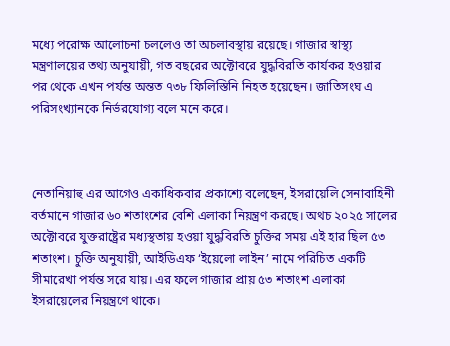মধ্যে পরোক্ষ আলোচনা চললেও তা অচলাবস্থায় রয়েছে। গাজার স্বাস্থ্য মন্ত্রণালয়ের তথ্য অনুযায়ী, গত বছরের অক্টোবরে যুদ্ধবিরতি কার্যকর হওয়ার পর থেকে এখন পর্যন্ত অন্তত ৭৩৮ ফিলিস্তিনি নিহত হয়েছেন। জাতিসংঘ এ পরিসংখ্যানকে নির্ভরযোগ্য বলে মনে করে।



নেতানিয়াহু এর আগেও একাধিকবার প্রকাশ্যে বলেছেন, ইসরায়েলি সেনাবাহিনী বর্তমানে গাজার ৬০ শতাংশের বেশি এলাকা নিয়ন্ত্রণ করছে। অথচ ২০২৫ সালের অক্টোবরে যুক্তরাষ্ট্রের মধ্যস্থতায় হওয়া যুদ্ধবিরতি চুক্তির সময় এই হার ছিল ৫৩ শতাংশ। চুক্তি অনুযায়ী, আইডিএফ ‘ইয়েলো লাইন’ নামে পরিচিত একটি সীমারেখা পর্যন্ত সরে যায়। এর ফলে গাজার প্রায় ৫৩ শতাংশ এলাকা ইসরায়েলের নিয়ন্ত্রণে থাকে।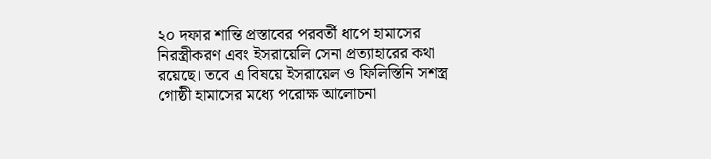২০ দফার শান্তি প্রস্তাবের পরবর্তী ধাপে হামাসের নিরস্ত্রীকরণ এবং ইসরায়েলি সেনা প্রত্যাহারের কথা রয়েছে। তবে এ বিষয়ে ইসরায়েল ও ফিলিস্তিনি সশস্ত্র গোষ্ঠী হামাসের মধ্যে পরোক্ষ আলোচনা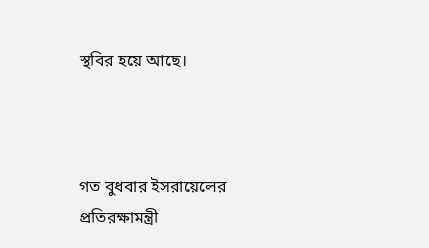স্থবির হয়ে আছে।



গত বুধবার ইসরায়েলের প্রতিরক্ষামন্ত্রী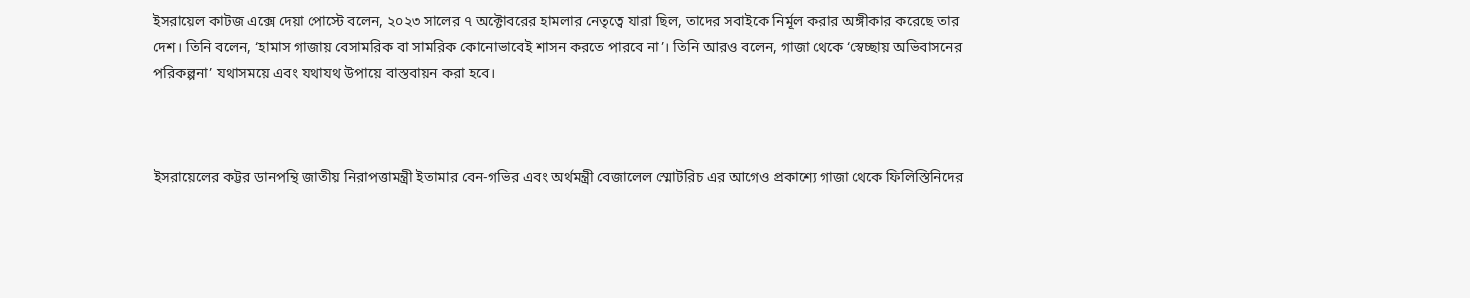ইসরায়েল কাটজ এক্সে দেয়া পোস্টে বলেন, ২০২৩ সালের ৭ অক্টোবরের হামলার নেতৃত্বে যারা ছিল, তাদের সবাইকে নির্মূল করার অঙ্গীকার করেছে তার দেশ। তিনি বলেন, ‘হামাস গাজায় বেসামরিক বা সামরিক কোনোভাবেই শাসন করতে পারবে না’। তিনি আরও বলেন, গাজা থেকে ‘স্বেচ্ছায় অভিবাসনের পরিকল্পনা’ যথাসময়ে এবং যথাযথ উপায়ে বাস্তবায়ন করা হবে।



ইসরায়েলের কট্টর ডানপন্থি জাতীয় নিরাপত্তামন্ত্রী ইতামার বেন-গভির এবং অর্থমন্ত্রী বেজালেল স্মোটরিচ এর আগেও প্রকাশ্যে গাজা থেকে ফিলিস্তিনিদের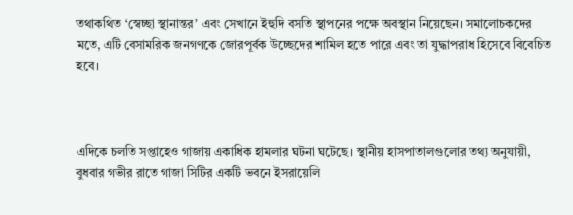তথাকথিত ‘স্বেচ্ছা স্থানান্তর’ এবং সেখানে ইহুদি বসতি স্থাপনের পক্ষে অবস্থান নিয়েছেন। সমালোচকদের মতে, এটি বেসামরিক জনগণকে জোরপূর্বক উচ্ছেদের শামিল হতে পারে এবং তা যুদ্ধাপরাধ হিসেবে বিবেচিত হবে।



এদিকে চলতি সপ্তাহেও গাজায় একাধিক হামলার ঘটনা ঘটেছে। স্থানীয় হাসপাতালগুলোর তথ্য অনুযায়ী, বুধবার গভীর রাতে গাজা সিটির একটি ভবনে ইসরায়েলি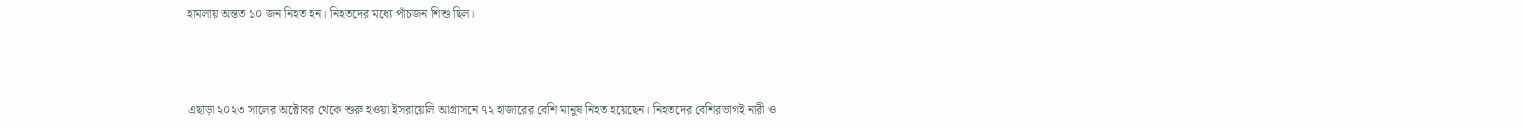হামলায় অন্তত ১০ জন নিহত হন। নিহতদের মধ্যে পাঁচজন শিশু ছিল।



এছাড়া ২০২৩ সালের অক্টোবর থেকে শুরু হওয়া ইসরায়েলি আগ্রাসনে ৭২ হাজারের বেশি মানুষ নিহত হয়েছেন। নিহতদের বেশিরভাগই নারী ও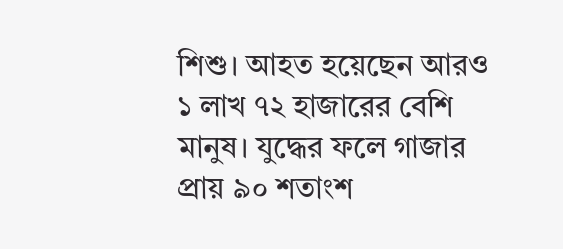শিশু। আহত হয়েছেন আরও ১ লাখ ৭২ হাজারের বেশি মানুষ। যুদ্ধের ফলে গাজার প্রায় ৯০ শতাংশ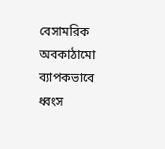বেসামরিক অবকাঠামো ব্যাপকভাবে ধ্বংস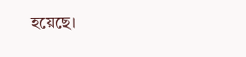হয়েছে।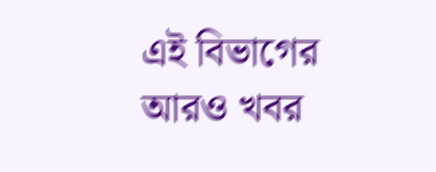এই বিভাগের আরও খবর